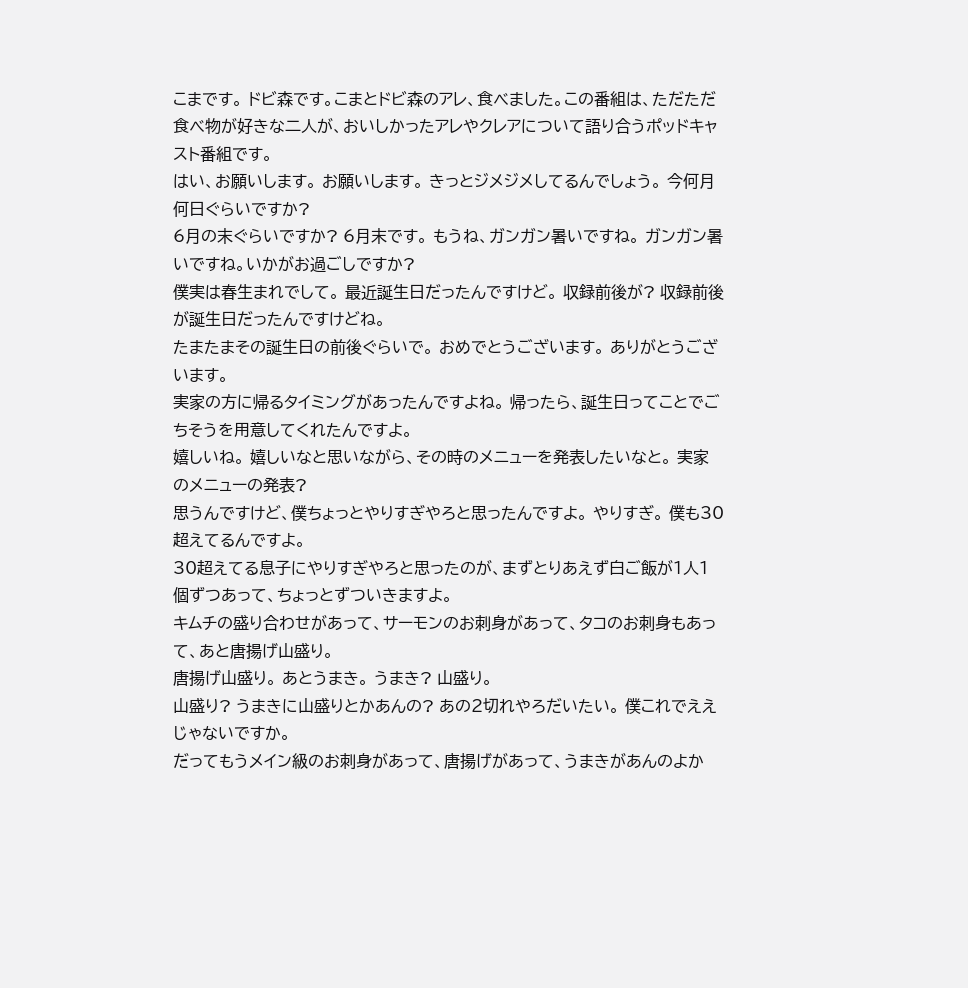こまです。 ドビ森です。こまとドビ森のアレ、食べました。この番組は、ただただ食べ物が好きな二人が、おいしかったアレやクレアについて語り合うポッドキャスト番組です。
はい、お願いします。 お願いします。 きっとジメジメしてるんでしょう。 今何月何日ぐらいですか?
6月の末ぐらいですか? 6月末です。 もうね、ガンガン暑いですね。 ガンガン暑いですね。いかがお過ごしですか?
僕実は春生まれでして。 最近誕生日だったんですけど。 収録前後が? 収録前後が誕生日だったんですけどね。
たまたまその誕生日の前後ぐらいで。 おめでとうございます。 ありがとうございます。
実家の方に帰るタイミングがあったんですよね。 帰ったら、誕生日ってことでごちそうを用意してくれたんですよ。
嬉しいね。 嬉しいなと思いながら、その時のメニューを発表したいなと。 実家のメニューの発表?
思うんですけど、僕ちょっとやりすぎやろと思ったんですよ。 やりすぎ。 僕も30超えてるんですよ。
30超えてる息子にやりすぎやろと思ったのが、まずとりあえず白ご飯が1人1個ずつあって、ちょっとずついきますよ。
キムチの盛り合わせがあって、サーモンのお刺身があって、タコのお刺身もあって、あと唐揚げ山盛り。
唐揚げ山盛り。 あとうまき。 うまき? 山盛り。
山盛り? うまきに山盛りとかあんの? あの2切れやろだいたい。 僕これでええじゃないですか。
だってもうメイン級のお刺身があって、唐揚げがあって、うまきがあんのよか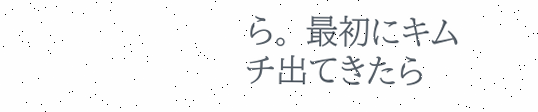ら。 最初にキムチ出てきたら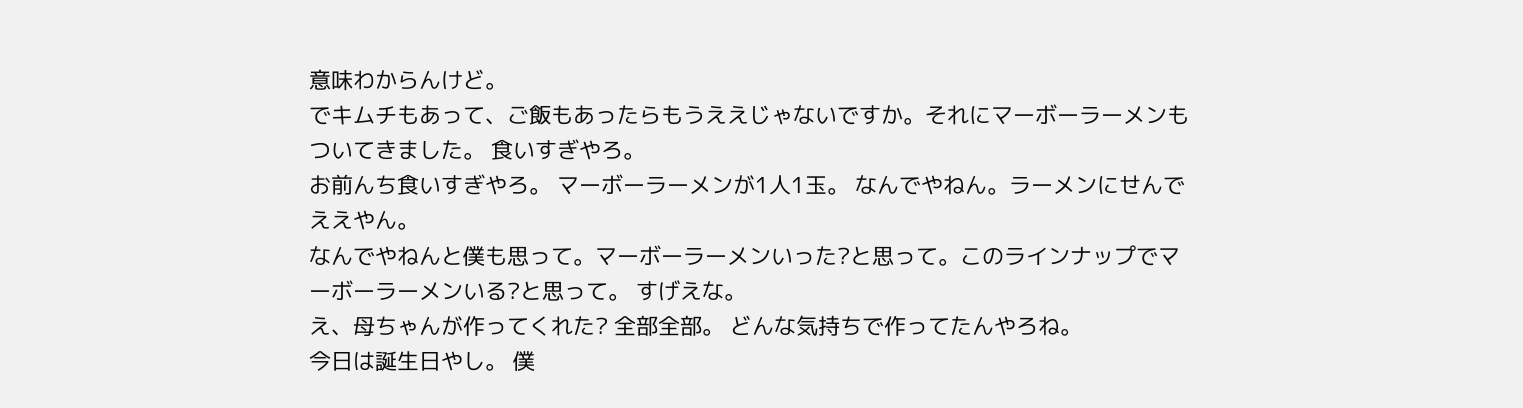意味わからんけど。
でキムチもあって、ご飯もあったらもうええじゃないですか。それにマーボーラーメンもついてきました。 食いすぎやろ。
お前んち食いすぎやろ。 マーボーラーメンが1人1玉。 なんでやねん。ラーメンにせんでええやん。
なんでやねんと僕も思って。マーボーラーメンいった?と思って。このラインナップでマーボーラーメンいる?と思って。 すげえな。
え、母ちゃんが作ってくれた? 全部全部。 どんな気持ちで作ってたんやろね。
今日は誕生日やし。 僕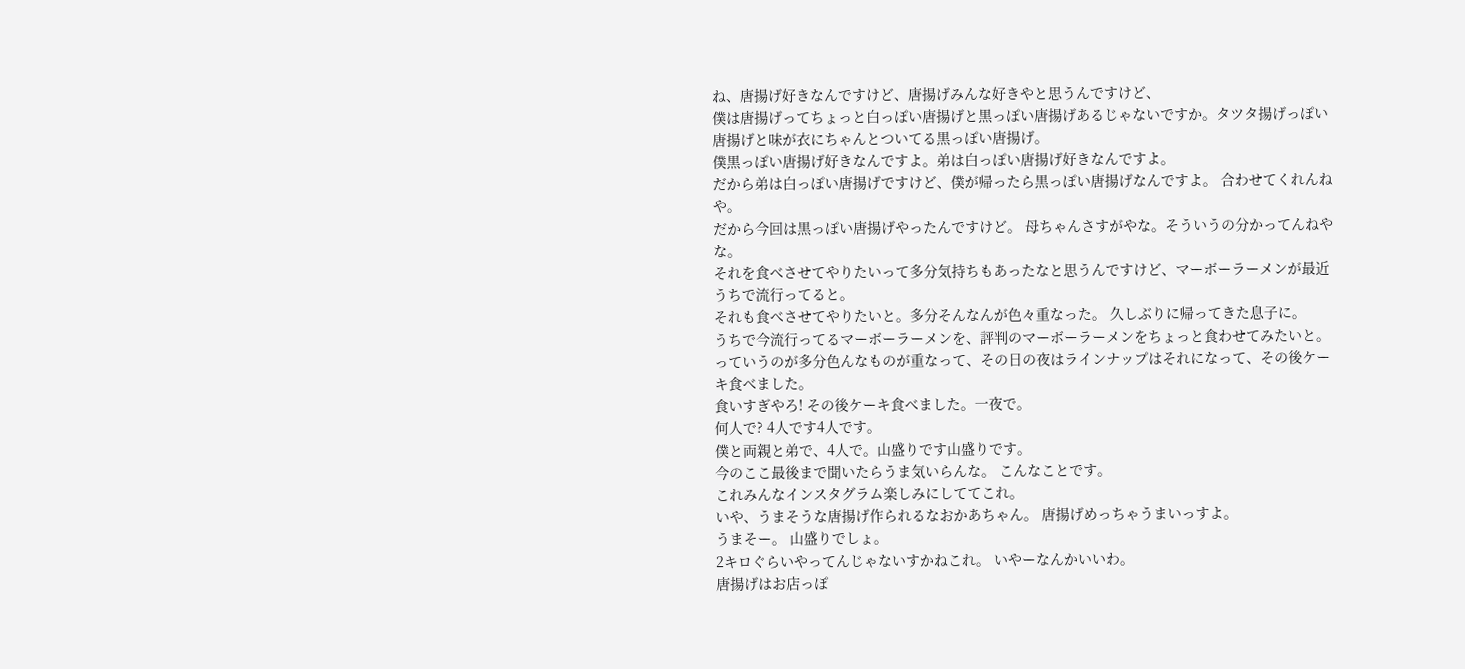ね、唐揚げ好きなんですけど、唐揚げみんな好きやと思うんですけど、
僕は唐揚げってちょっと白っぽい唐揚げと黒っぽい唐揚げあるじゃないですか。タツタ揚げっぽい唐揚げと味が衣にちゃんとついてる黒っぽい唐揚げ。
僕黒っぽい唐揚げ好きなんですよ。弟は白っぽい唐揚げ好きなんですよ。
だから弟は白っぽい唐揚げですけど、僕が帰ったら黒っぽい唐揚げなんですよ。 合わせてくれんねや。
だから今回は黒っぽい唐揚げやったんですけど。 母ちゃんさすがやな。そういうの分かってんねやな。
それを食べさせてやりたいって多分気持ちもあったなと思うんですけど、マーボーラーメンが最近うちで流行ってると。
それも食べさせてやりたいと。多分そんなんが色々重なった。 久しぶりに帰ってきた息子に。
うちで今流行ってるマーボーラーメンを、評判のマーボーラーメンをちょっと食わせてみたいと。
っていうのが多分色んなものが重なって、その日の夜はラインナップはそれになって、その後ケーキ食べました。
食いすぎやろ! その後ケーキ食べました。一夜で。
何人で? 4人です4人です。
僕と両親と弟で、4人で。山盛りです山盛りです。
今のここ最後まで聞いたらうま気いらんな。 こんなことです。
これみんなインスタグラム楽しみにしててこれ。
いや、うまそうな唐揚げ作られるなおかあちゃん。 唐揚げめっちゃうまいっすよ。
うまそー。 山盛りでしょ。
2キロぐらいやってんじゃないすかねこれ。 いやーなんかいいわ。
唐揚げはお店っぽ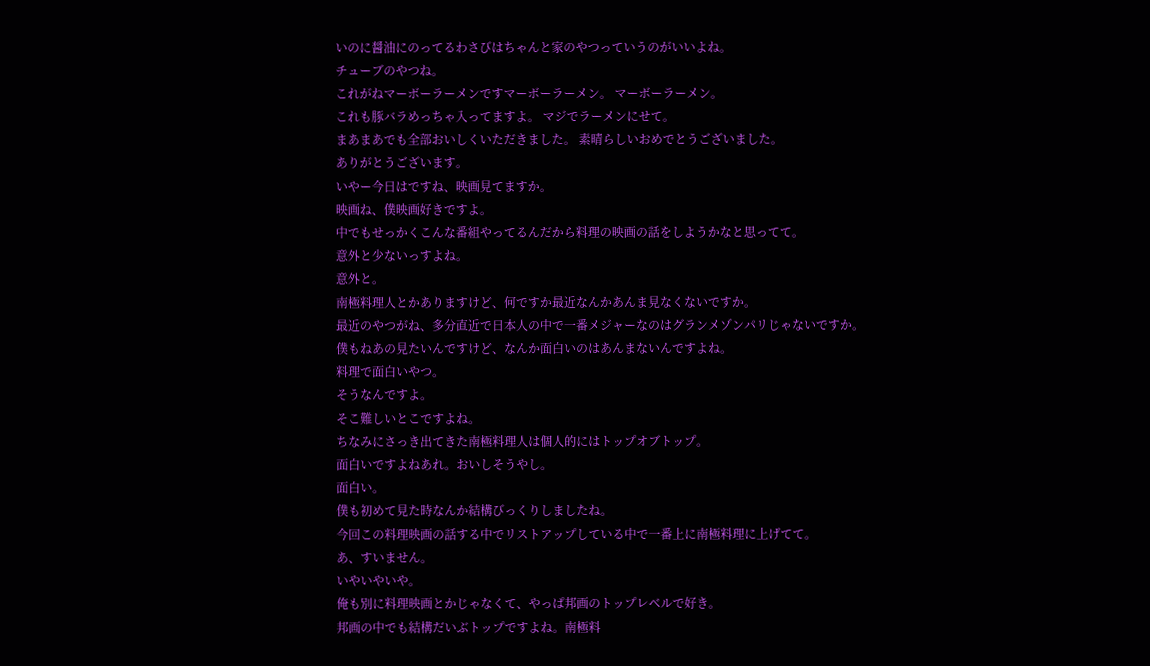いのに醤油にのってるわさびはちゃんと家のやつっていうのがいいよね。
チューブのやつね。
これがねマーボーラーメンですマーボーラーメン。 マーボーラーメン。
これも豚バラめっちゃ入ってますよ。 マジでラーメンにせて。
まあまあでも全部おいしくいただきました。 素晴らしいおめでとうございました。
ありがとうございます。
いやー今日はですね、映画見てますか。
映画ね、僕映画好きですよ。
中でもせっかくこんな番組やってるんだから料理の映画の話をしようかなと思ってて。
意外と少ないっすよね。
意外と。
南極料理人とかありますけど、何ですか最近なんかあんま見なくないですか。
最近のやつがね、多分直近で日本人の中で一番メジャーなのはグランメゾンパリじゃないですか。
僕もねあの見たいんですけど、なんか面白いのはあんまないんですよね。
料理で面白いやつ。
そうなんですよ。
そこ難しいとこですよね。
ちなみにさっき出てきた南極料理人は個人的にはトップオブトップ。
面白いですよねあれ。おいしそうやし。
面白い。
僕も初めて見た時なんか結構びっくりしましたね。
今回この料理映画の話する中でリストアップしている中で一番上に南極料理に上げてて。
あ、すいません。
いやいやいや。
俺も別に料理映画とかじゃなくて、やっぱ邦画のトップレベルで好き。
邦画の中でも結構だいぶトップですよね。南極料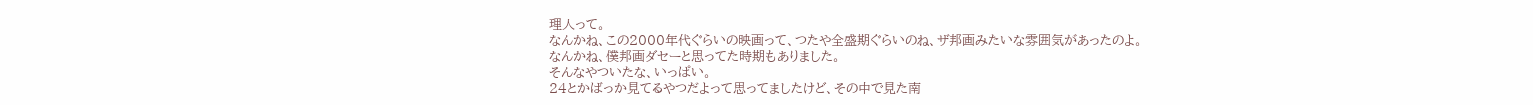理人って。
なんかね、この2000年代ぐらいの映画って、つたや全盛期ぐらいのね、ザ邦画みたいな雰囲気があったのよ。
なんかね、僕邦画ダセーと思ってた時期もありました。
そんなやついたな、いっぱい。
24とかばっか見てるやつだよって思ってましたけど、その中で見た南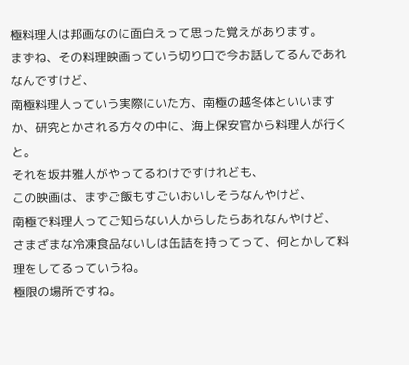極料理人は邦画なのに面白えって思った覚えがあります。
まずね、その料理映画っていう切り口で今お話してるんであれなんですけど、
南極料理人っていう実際にいた方、南極の越冬体といいますか、研究とかされる方々の中に、海上保安官から料理人が行くと。
それを坂井雅人がやってるわけですけれども、
この映画は、まずご飯もすごいおいしそうなんやけど、
南極で料理人ってご知らない人からしたらあれなんやけど、
さまざまな冷凍食品ないしは缶詰を持ってって、何とかして料理をしてるっていうね。
極限の場所ですね。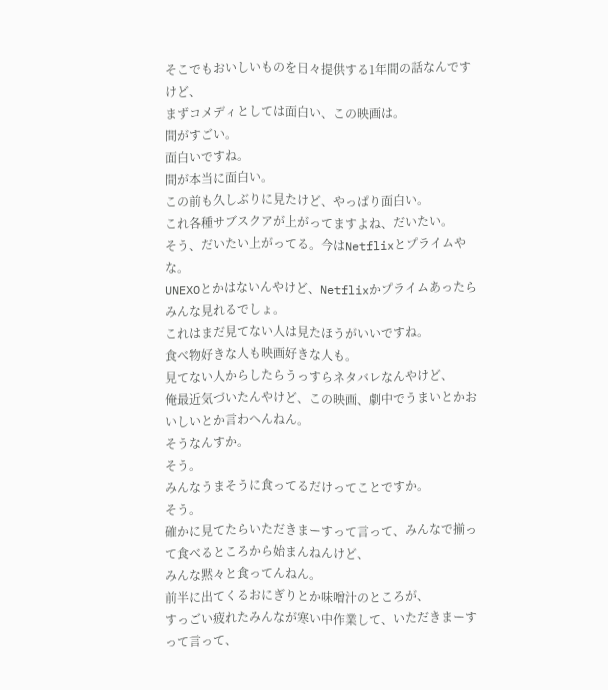そこでもおいしいものを日々提供する1年間の話なんですけど、
まずコメディとしては面白い、この映画は。
間がすごい。
面白いですね。
間が本当に面白い。
この前も久しぶりに見たけど、やっぱり面白い。
これ各種サブスクアが上がってますよね、だいたい。
そう、だいたい上がってる。今はNetflixとプライムやな。
UNEXOとかはないんやけど、Netflixかプライムあったらみんな見れるでしょ。
これはまだ見てない人は見たほうがいいですね。
食べ物好きな人も映画好きな人も。
見てない人からしたらうっすらネタバレなんやけど、
俺最近気づいたんやけど、この映画、劇中でうまいとかおいしいとか言わへんねん。
そうなんすか。
そう。
みんなうまそうに食ってるだけってことですか。
そう。
確かに見てたらいただきまーすって言って、みんなで揃って食べるところから始まんねんけど、
みんな黙々と食ってんねん。
前半に出てくるおにぎりとか味噌汁のところが、
すっごい疲れたみんなが寒い中作業して、いただきまーすって言って、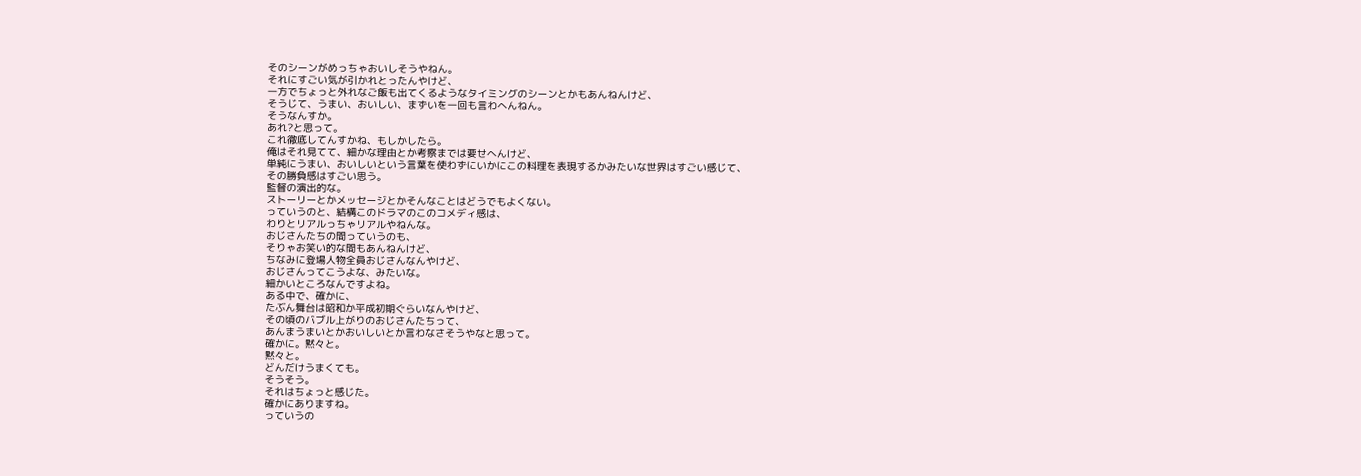そのシーンがめっちゃおいしそうやねん。
それにすごい気が引かれとったんやけど、
一方でちょっと外れなご飯も出てくるようなタイミングのシーンとかもあんねんけど、
そうじて、うまい、おいしい、まずいを一回も言わへんねん。
そうなんすか。
あれ?と思って。
これ徹底してんすかね、もしかしたら。
俺はそれ見てて、細かな理由とか考察までは要せへんけど、
単純にうまい、おいしいという言葉を使わずにいかにこの料理を表現するかみたいな世界はすごい感じて、
その勝負感はすごい思う。
監督の演出的な。
ストーリーとかメッセージとかそんなことはどうでもよくない。
っていうのと、結構このドラマのこのコメディ感は、
わりとリアルっちゃリアルやねんな。
おじさんたちの間っていうのも、
そりゃお笑い的な間もあんねんけど、
ちなみに登場人物全員おじさんなんやけど、
おじさんってこうよな、みたいな。
細かいところなんですよね。
ある中で、確かに、
たぶん舞台は昭和か平成初期ぐらいなんやけど、
その頃のバブル上がりのおじさんたちって、
あんまうまいとかおいしいとか言わなさそうやなと思って。
確かに。黙々と。
黙々と。
どんだけうまくても。
そうそう。
それはちょっと感じた。
確かにありますね。
っていうの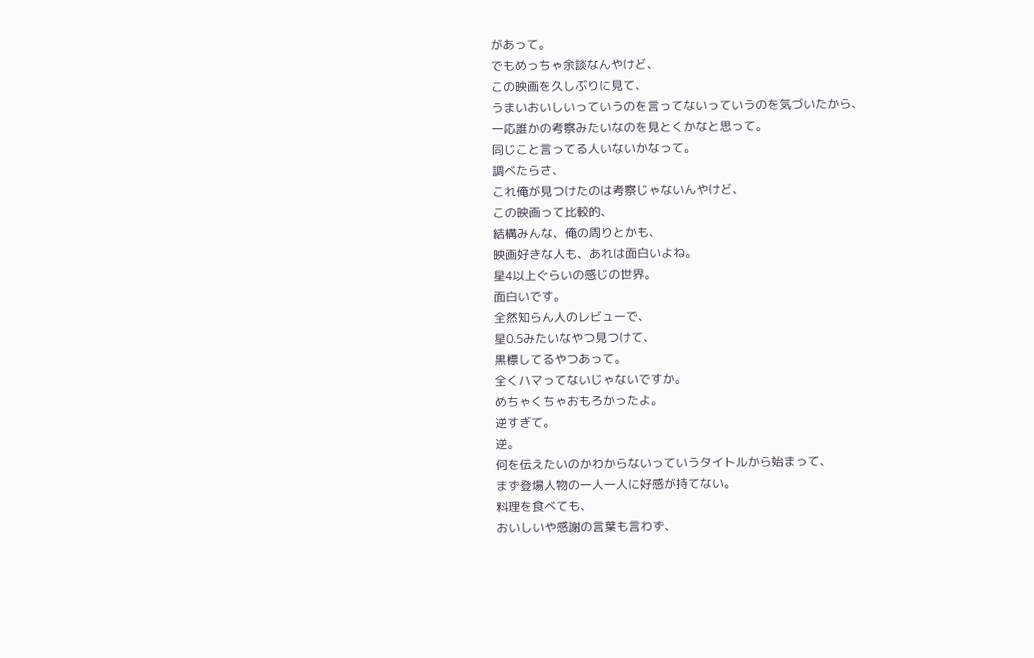があって。
でもめっちゃ余談なんやけど、
この映画を久しぶりに見て、
うまいおいしいっていうのを言ってないっていうのを気づいたから、
一応誰かの考察みたいなのを見とくかなと思って。
同じこと言ってる人いないかなって。
調べたらさ、
これ俺が見つけたのは考察じゃないんやけど、
この映画って比較的、
結構みんな、俺の周りとかも、
映画好きな人も、あれは面白いよね。
星4以上ぐらいの感じの世界。
面白いです。
全然知らん人のレビューで、
星0.5みたいなやつ見つけて、
黒標してるやつあって。
全くハマってないじゃないですか。
めちゃくちゃおもろかったよ。
逆すぎて。
逆。
何を伝えたいのかわからないっていうタイトルから始まって、
まず登場人物の一人一人に好感が持てない。
料理を食べても、
おいしいや感謝の言葉も言わず、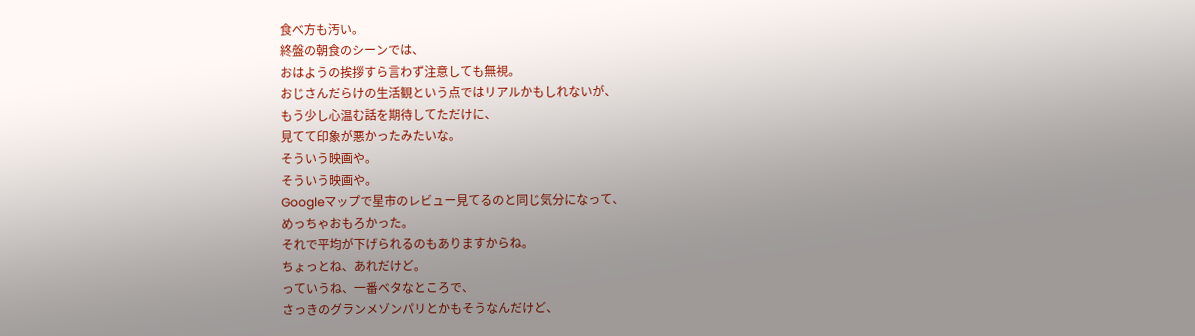食べ方も汚い。
終盤の朝食のシーンでは、
おはようの挨拶すら言わず注意しても無視。
おじさんだらけの生活観という点ではリアルかもしれないが、
もう少し心温む話を期待してただけに、
見てて印象が悪かったみたいな。
そういう映画や。
そういう映画や。
Googleマップで星市のレビュー見てるのと同じ気分になって、
めっちゃおもろかった。
それで平均が下げられるのもありますからね。
ちょっとね、あれだけど。
っていうね、一番ベタなところで、
さっきのグランメゾンパリとかもそうなんだけど、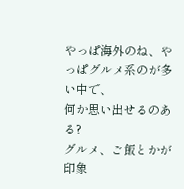やっぱ海外のね、やっぱグルメ系のが多い中で、
何か思い出せるのある?
グルメ、ご飯とかが印象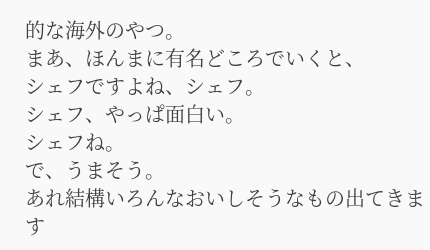的な海外のやつ。
まあ、ほんまに有名どころでいくと、
シェフですよね、シェフ。
シェフ、やっぱ面白い。
シェフね。
で、うまそう。
あれ結構いろんなおいしそうなもの出てきます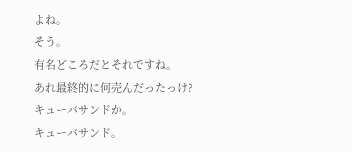よね。
そう。
有名どころだとそれですね。
あれ最終的に何売んだったっけ?
キューバサンドか。
キューバサンド。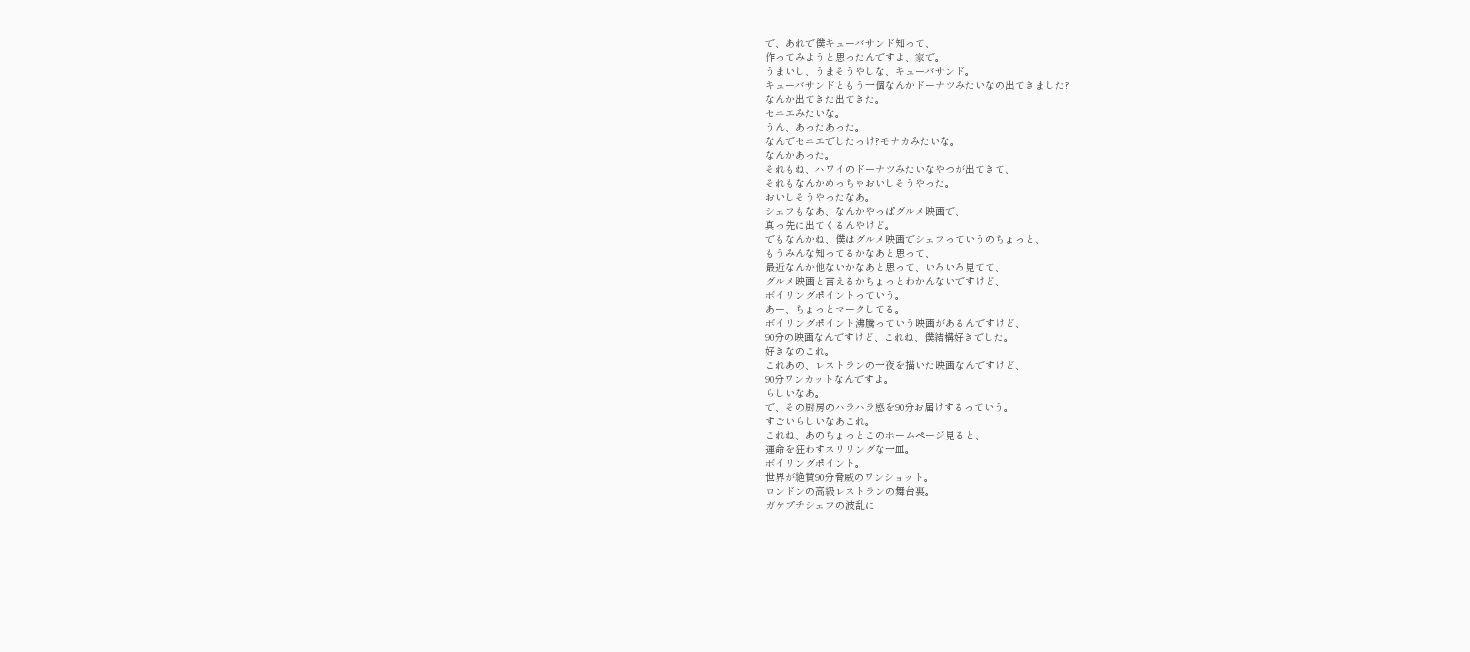で、あれで僕キューバサンド知って、
作ってみようと思ったんですよ、家で。
うまいし、うまそうやしな、キューバサンド。
キューバサンドともう一個なんかドーナツみたいなの出てきました?
なんか出てきた出てきた。
セニエみたいな。
うん、あったあった。
なんでセニエでしたっけ?モナカみたいな。
なんかあった。
それもね、ハワイのドーナツみたいなやつが出てきて、
それもなんかめっちゃおいしそうやった。
おいしそうやったなあ。
シェフもなあ、なんかやっぱグルメ映画で、
真っ先に出てくるんやけど。
でもなんかね、僕はグルメ映画でシェフっていうのちょっと、
もうみんな知ってるかなあと思って、
最近なんか他ないかなあと思って、いろいろ見てて、
グルメ映画と言えるかちょっとわかんないですけど、
ボイリングポイントっていう。
あー、ちょっとマークしてる。
ボイリングポイント沸騰っていう映画があるんですけど、
90分の映画なんですけど、これね、僕結構好きでした。
好きなのこれ。
これあの、レストランの一夜を描いた映画なんですけど、
90分ワンカットなんですよ。
らしいなあ。
で、その厨房のハラハラ感を90分お届けするっていう。
すごいらしいなあこれ。
これね、あのちょっとこのホームページ見ると、
運命を狂わすスリリングな一皿。
ボイリングポイント。
世界が絶賛90分脅威のワンショット。
ロンドンの高級レストランの舞台裏。
ガケプチシェフの波乱に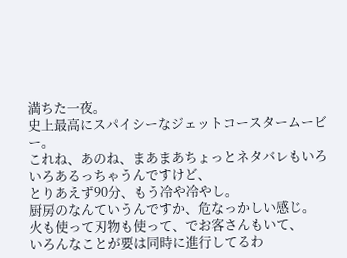満ちた一夜。
史上最高にスパイシーなジェットコースタームービー。
これね、あのね、まあまあちょっとネタバレもいろいろあるっちゃうんですけど、
とりあえず90分、もう冷や冷やし。
厨房のなんていうんですか、危なっかしい感じ。
火も使って刃物も使って、でお客さんもいて、
いろんなことが要は同時に進行してるわ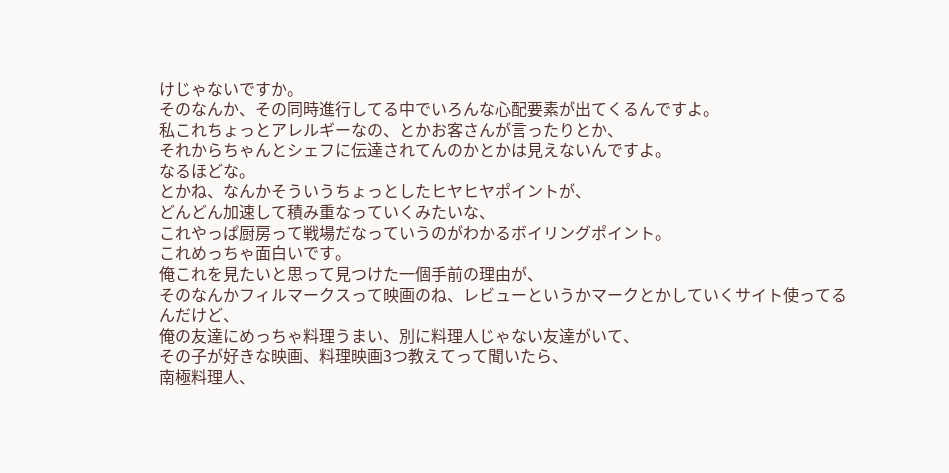けじゃないですか。
そのなんか、その同時進行してる中でいろんな心配要素が出てくるんですよ。
私これちょっとアレルギーなの、とかお客さんが言ったりとか、
それからちゃんとシェフに伝達されてんのかとかは見えないんですよ。
なるほどな。
とかね、なんかそういうちょっとしたヒヤヒヤポイントが、
どんどん加速して積み重なっていくみたいな、
これやっぱ厨房って戦場だなっていうのがわかるボイリングポイント。
これめっちゃ面白いです。
俺これを見たいと思って見つけた一個手前の理由が、
そのなんかフィルマークスって映画のね、レビューというかマークとかしていくサイト使ってるんだけど、
俺の友達にめっちゃ料理うまい、別に料理人じゃない友達がいて、
その子が好きな映画、料理映画3つ教えてって聞いたら、
南極料理人、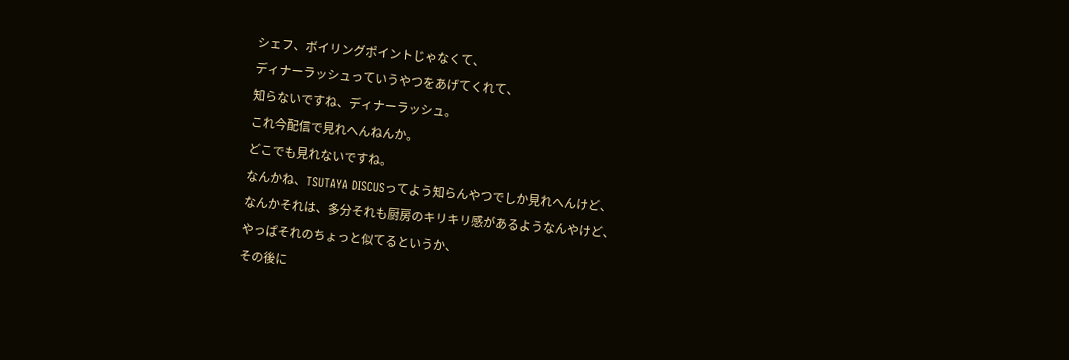シェフ、ボイリングポイントじゃなくて、
ディナーラッシュっていうやつをあげてくれて、
知らないですね、ディナーラッシュ。
これ今配信で見れへんねんか。
どこでも見れないですね。
なんかね、TSUTAYA DISCUSってよう知らんやつでしか見れへんけど、
なんかそれは、多分それも厨房のキリキリ感があるようなんやけど、
やっぱそれのちょっと似てるというか、
その後に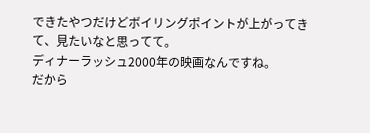できたやつだけどボイリングポイントが上がってきて、見たいなと思ってて。
ディナーラッシュ2000年の映画なんですね。
だから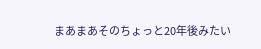まあまあそのちょっと20年後みたい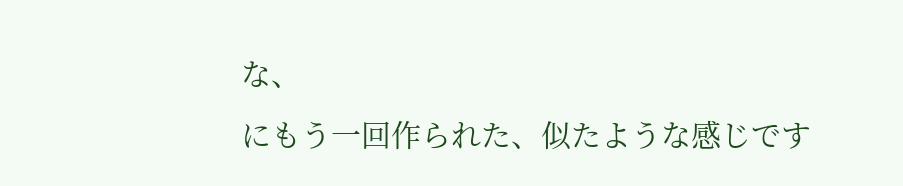な、
にもう一回作られた、似たような感じです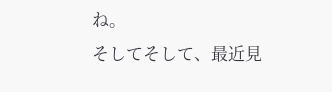ね。
そしてそして、最近見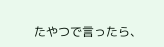たやつで言ったら、